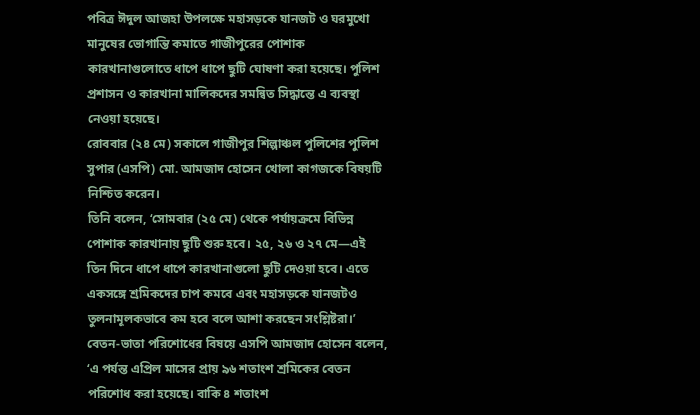পবিত্র ঈদুল আজহা উপলক্ষে মহাসড়কে যানজট ও ঘরমুখো মানুষের ভোগান্তি কমাতে গাজীপুরের পোশাক কারখানাগুলোতে ধাপে ধাপে ছুটি ঘোষণা করা হয়েছে। পুলিশ প্রশাসন ও কারখানা মালিকদের সমন্বিত সিদ্ধান্তে এ ব্যবস্থা নেওয়া হয়েছে।
রোববার (২৪ মে) সকালে গাজীপুর শিল্পাঞ্চল পুলিশের পুলিশ সুপার (এসপি) মো. আমজাদ হোসেন খোলা কাগজকে বিষয়টি নিশ্চিত করেন।
তিনি বলেন, ‘সোমবার (২৫ মে) থেকে পর্যায়ক্রমে বিভিন্ন পোশাক কারখানায় ছুটি শুরু হবে। ২৫, ২৬ ও ২৭ মে—এই তিন দিনে ধাপে ধাপে কারখানাগুলো ছুটি দেওয়া হবে। এতে একসঙ্গে শ্রমিকদের চাপ কমবে এবং মহাসড়কে যানজটও তুলনামূলকভাবে কম হবে বলে আশা করছেন সংশ্লিষ্টরা।’
বেতন-ভাতা পরিশোধের বিষয়ে এসপি আমজাদ হোসেন বলেন, ‘এ পর্যন্ত এপ্রিল মাসের প্রায় ৯৬ শতাংশ শ্রমিকের বেতন পরিশোধ করা হয়েছে। বাকি ৪ শতাংশ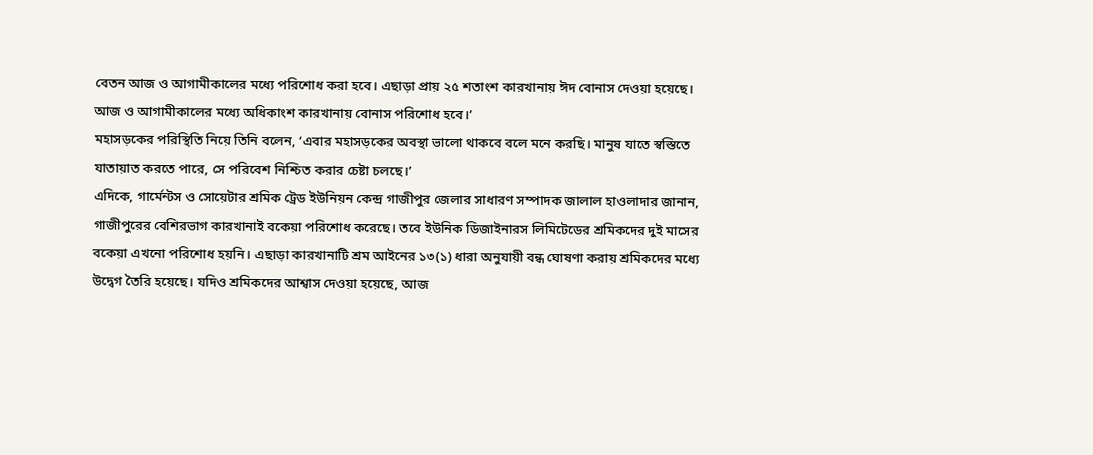বেতন আজ ও আগামীকালের মধ্যে পরিশোধ করা হবে। এছাড়া প্রায় ২৫ শতাংশ কারখানায় ঈদ বোনাস দেওয়া হয়েছে। আজ ও আগামীকালের মধ্যে অধিকাংশ কারখানায় বোনাস পরিশোধ হবে।’
মহাসড়কের পরিস্থিতি নিয়ে তিনি বলেন, ‘এবার মহাসড়কের অবস্থা ভালো থাকবে বলে মনে করছি। মানুষ যাতে স্বস্তিতে যাতায়াত করতে পারে, সে পরিবেশ নিশ্চিত করার চেষ্টা চলছে।’
এদিকে, গার্মেন্টস ও সোয়েটার শ্রমিক ট্রেড ইউনিয়ন কেন্দ্র গাজীপুর জেলার সাধারণ সম্পাদক জালাল হাওলাদার জানান, গাজীপুরের বেশিরভাগ কারখানাই বকেয়া পরিশোধ করেছে। তবে ইউনিক ডিজাইনারস লিমিটেডের শ্রমিকদের দুই মাসের বকেয়া এখনো পরিশোধ হয়নি। এছাড়া কারখানাটি শ্রম আইনের ১৩(১) ধারা অনুযায়ী বন্ধ ঘোষণা করায় শ্রমিকদের মধ্যে উদ্বেগ তৈরি হয়েছে। যদিও শ্রমিকদের আশ্বাস দেওয়া হয়েছে, আজ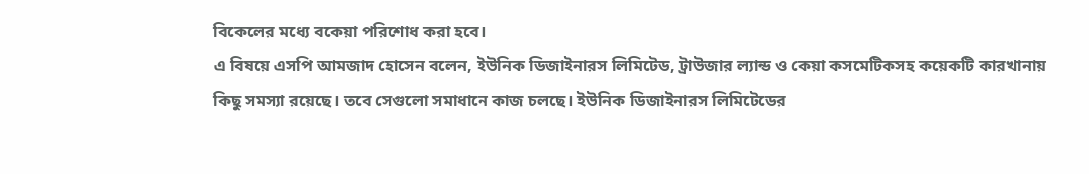বিকেলের মধ্যে বকেয়া পরিশোধ করা হবে।
এ বিষয়ে এসপি আমজাদ হোসেন বলেন, ইউনিক ডিজাইনারস লিমিটেড, ট্রাউজার ল্যান্ড ও কেয়া কসমেটিকসহ কয়েকটি কারখানায় কিছু সমস্যা রয়েছে। তবে সেগুলো সমাধানে কাজ চলছে। ইউনিক ডিজাইনারস লিমিটেডের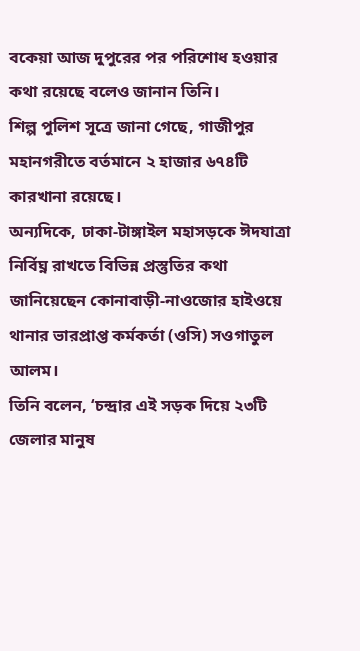বকেয়া আজ দুপুরের পর পরিশোধ হওয়ার কথা রয়েছে বলেও জানান তিনি।
শিল্প পুলিশ সূত্রে জানা গেছে, গাজীপুর মহানগরীতে বর্তমানে ২ হাজার ৬৭৪টি কারখানা রয়েছে।
অন্যদিকে, ঢাকা-টাঙ্গাইল মহাসড়কে ঈদযাত্রা নির্বিঘ্ন রাখতে বিভিন্ন প্রস্তুতির কথা জানিয়েছেন কোনাবাড়ী-নাওজোর হাইওয়ে থানার ভারপ্রাপ্ত কর্মকর্তা (ওসি) সওগাতুল আলম।
তিনি বলেন, ‘চন্দ্রার এই সড়ক দিয়ে ২৩টি জেলার মানুষ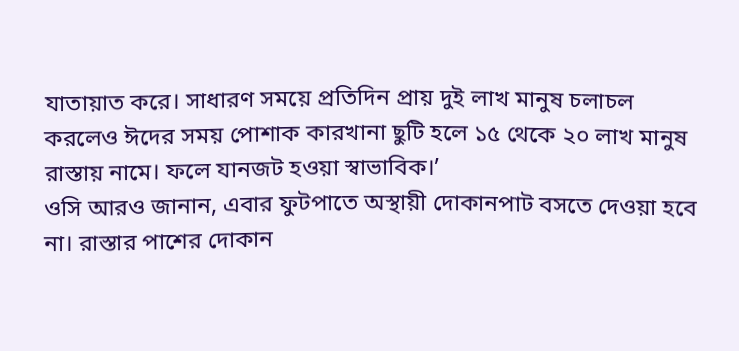যাতায়াত করে। সাধারণ সময়ে প্রতিদিন প্রায় দুই লাখ মানুষ চলাচল করলেও ঈদের সময় পোশাক কারখানা ছুটি হলে ১৫ থেকে ২০ লাখ মানুষ রাস্তায় নামে। ফলে যানজট হওয়া স্বাভাবিক।’
ওসি আরও জানান, এবার ফুটপাতে অস্থায়ী দোকানপাট বসতে দেওয়া হবে না। রাস্তার পাশের দোকান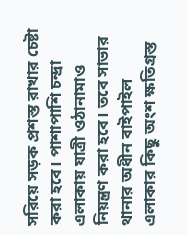সরিয়ে সড়ক প্রশস্ত রাখার চেষ্টা করা হবে। পাশাপাশি চন্দ্রা এলাকায় যাত্রী ওঠানামাও নিয়ন্ত্রণ করা হবে। তবে সাভার থানার অধীন বাইপাইল এলাকার কিছু অংশ ক্ষতিগ্রস্ত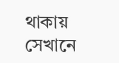থাকায় সেখানে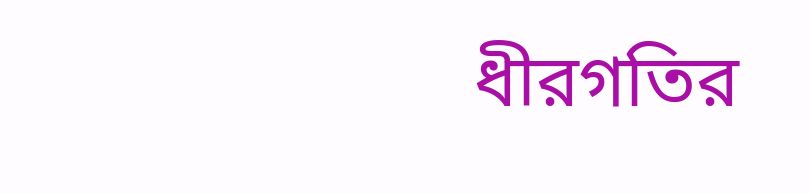ধীরগতির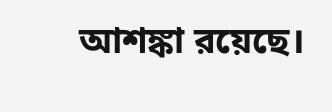আশঙ্কা রয়েছে।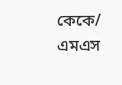কেকে/ এমএস